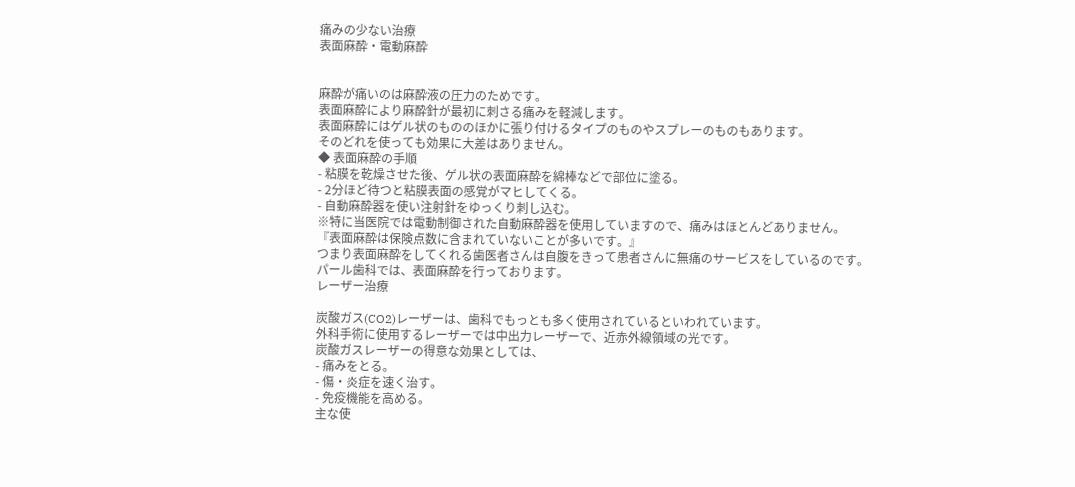痛みの少ない治療
表面麻酔・電動麻酔


麻酔が痛いのは麻酔液の圧力のためです。
表面麻酔により麻酔針が最初に刺さる痛みを軽減します。
表面麻酔にはゲル状のもののほかに張り付けるタイプのものやスプレーのものもあります。
そのどれを使っても効果に大差はありません。
◆ 表面麻酔の手順
- 粘膜を乾燥させた後、ゲル状の表面麻酔を綿棒などで部位に塗る。
- 2分ほど待つと粘膜表面の感覚がマヒしてくる。
- 自動麻酔器を使い注射針をゆっくり刺し込む。
※特に当医院では電動制御された自動麻酔器を使用していますので、痛みはほとんどありません。
『表面麻酔は保険点数に含まれていないことが多いです。』
つまり表面麻酔をしてくれる歯医者さんは自腹をきって患者さんに無痛のサービスをしているのです。
パール歯科では、表面麻酔を行っております。
レーザー治療

炭酸ガス(CO2)レーザーは、歯科でもっとも多く使用されているといわれています。
外科手術に使用するレーザーでは中出力レーザーで、近赤外線領域の光です。
炭酸ガスレーザーの得意な効果としては、
- 痛みをとる。
- 傷・炎症を速く治す。
- 免疫機能を高める。
主な使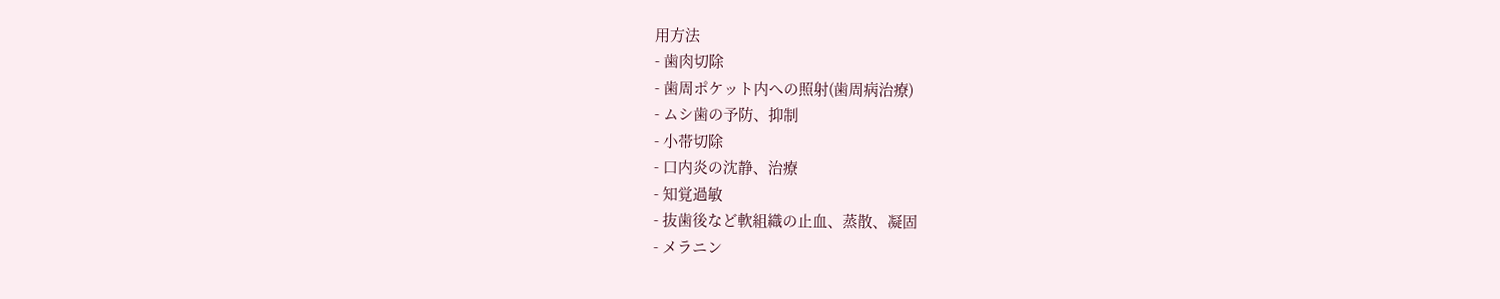用方法
- 歯肉切除
- 歯周ポケット内への照射(歯周病治療)
- ムシ歯の予防、抑制
- 小帯切除
- 口内炎の沈静、治療
- 知覚過敏
- 抜歯後など軟組織の止血、蒸散、凝固
- メラニン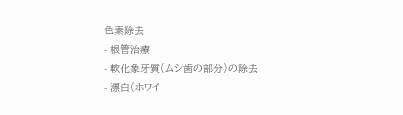色素除去
- 根管治療
- 軟化象牙質(ムシ歯の部分)の除去
- 漂白(ホワイ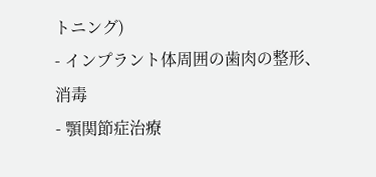トニング)
- インプラント体周囲の歯肉の整形、消毒
- 顎関節症治療